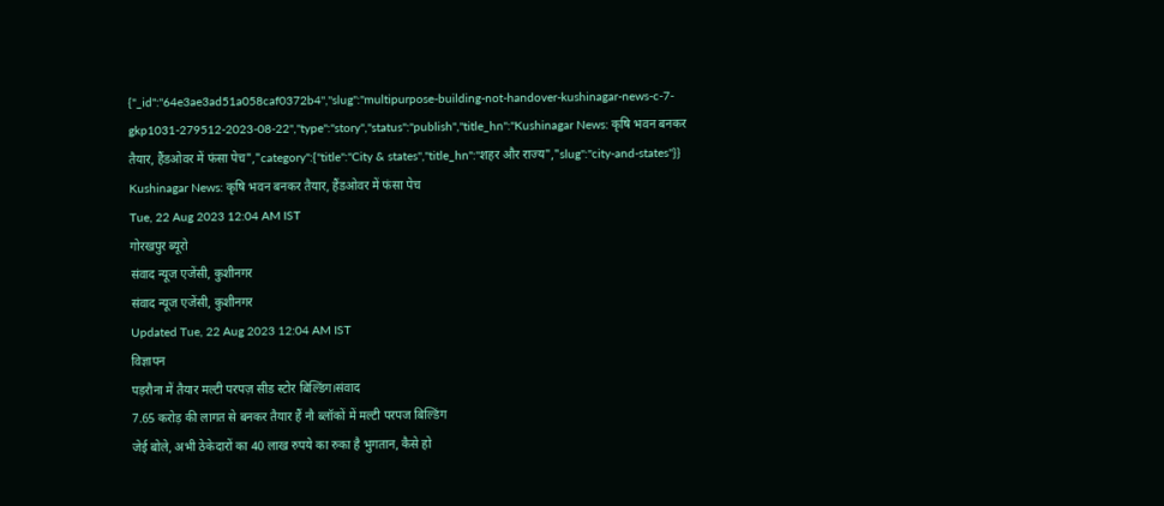{"_id":"64e3ae3ad51a058caf0372b4","slug":"multipurpose-building-not-handover-kushinagar-news-c-7-gkp1031-279512-2023-08-22","type":"story","status":"publish","title_hn":"Kushinagar News: कृषि भवन बनकर तैयार, हैंडओवर में फंसा पेच","category":{"title":"City & states","title_hn":"शहर और राज्य","slug":"city-and-states"}}
Kushinagar News: कृषि भवन बनकर तैयार, हैंडओवर में फंसा पेच
Tue, 22 Aug 2023 12:04 AM IST
गोरखपुर ब्यूरो
संवाद न्यूज एजेंसी, कुशीनगर
संवाद न्यूज एजेंसी, कुशीनगर
Updated Tue, 22 Aug 2023 12:04 AM IST
विज्ञापन
पड़रौना में तैयार मल्टी परपज़ सीड स्टोर बिल्डिंग।संवाद
7.65 करोड़ की लागत से बनकर तैयार हैं नौ ब्लॉकों में मल्टी परपज बिल्डिंग
जेई बोले, अभी ठेकेदारों का 40 लाख रुपये का रुका है भुगतान, कैसे हो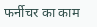फर्नीचर का काम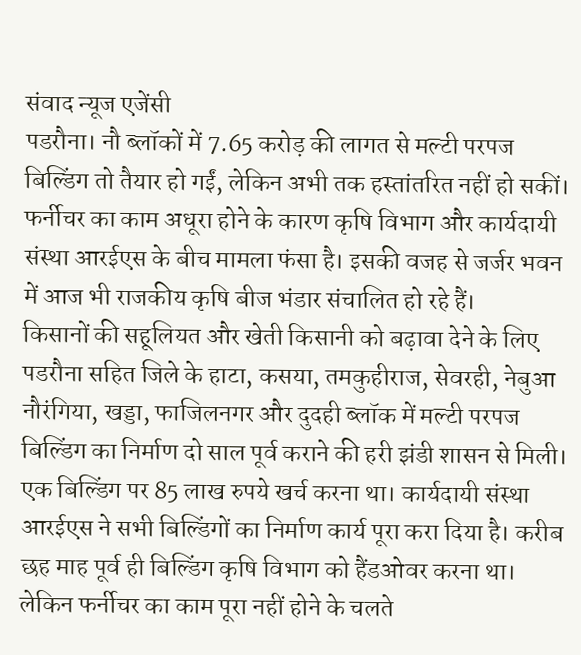संवाद न्यूज एजेंसी
पडरौना। नौ ब्लॉकों में 7.65 करोड़ की लागत से मल्टी परपज बिल्डिंग तो तैयार हो गईं, लेकिन अभी तक हस्तांतरित नहीं हो सकीं। फर्नीचर का काम अधूरा होने के कारण कृषि विभाग और कार्यदायी संस्था आरईएस के बीच मामला फंसा है। इसकी वजह से जर्जर भवन में आज भी राजकीय कृषि बीज भंडार संचालित हो रहे हैं।
किसानों की सहूलियत और खेती किसानी को बढ़ावा देने के लिए पडरौना सहित जिले के हाटा, कसया, तमकुहीराज, सेवरही, नेबुआ नौरंगिया, खड्डा, फाजिलनगर और दुदही ब्लॉक में मल्टी परपज बिल्डिंग का निर्माण दो साल पूर्व कराने की हरी झंडी शासन से मिली। एक बिल्डिंग पर 85 लाख रुपये खर्च करना था। कार्यदायी संस्था आरईएस ने सभी बिल्डिंगों का निर्माण कार्य पूरा करा दिया है। करीब छह माह पूर्व ही बिल्डिंग कृषि विभाग को हैंडओवर करना था। लेकिन फर्नीचर का काम पूरा नहीं होने के चलते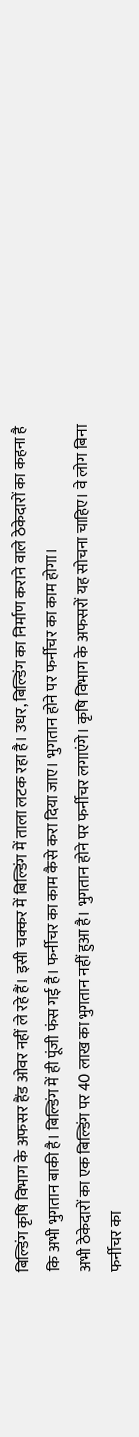बिल्डिंग कृषि विभाग के अफसर हैंड ओवर नहीं ले रहे हैं। इसी चक्कर में बिल्डिंग में ताला लटक रहा है। उधर, बिल्डिंग का निर्माण कराने वाले ठेकेदारों का कहना है कि अभी भुगतान बाकी है। बिल्डिंग में ही पूंजी फंस गई है। फर्नीचर का काम कैसे करा दिया जाए। भुगतान होने पर फर्नीचर का काम होगा।
अभी ठेकेदारों का एक बिल्डिंग पर 40 लाख का भुगतान नहीं हुआ है। भुगतान होने पर फर्नीचर लगाएंगे। कृषि विभाग के अफसरों यह सोचना चाहिए। वे लोग बिना फर्नीचर का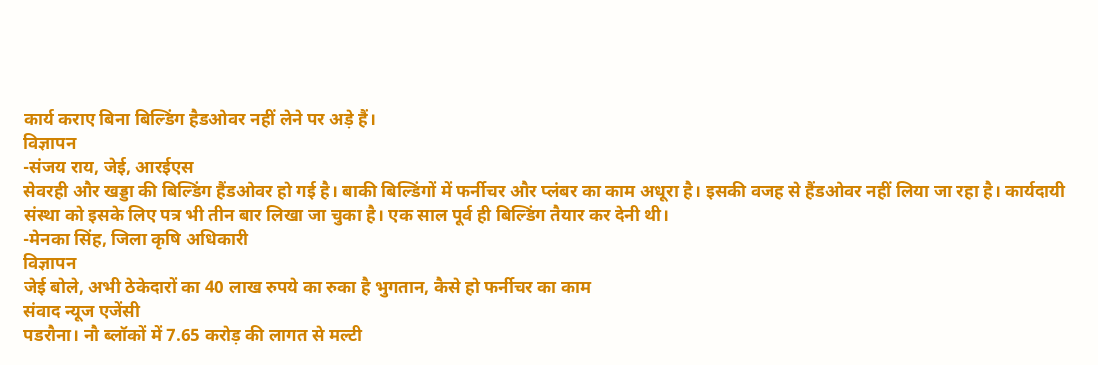कार्य कराए बिना बिल्डिंग हैडओवर नहीं लेने पर अड़े हैं।
विज्ञापन
-संजय राय, जेई, आरईएस
सेवरही और खड्डा की बिल्डिंग हैंडओवर हो गई है। बाकी बिल्डिंगों में फर्नीचर और प्लंबर का काम अधूरा है। इसकी वजह से हैंडओवर नहीं लिया जा रहा है। कार्यदायी संस्था को इसके लिए पत्र भी तीन बार लिखा जा चुका है। एक साल पूर्व ही बिल्डिंग तैयार कर देनी थी।
-मेनका सिंह, जिला कृषि अधिकारी
विज्ञापन
जेई बोले, अभी ठेकेदारों का 40 लाख रुपये का रुका है भुगतान, कैसे हो फर्नीचर का काम
संवाद न्यूज एजेंसी
पडरौना। नौ ब्लॉकों में 7.65 करोड़ की लागत से मल्टी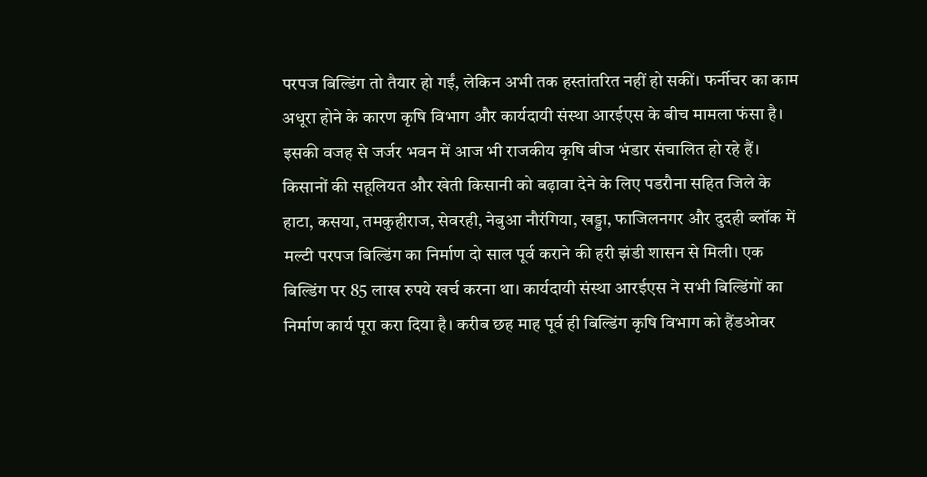परपज बिल्डिंग तो तैयार हो गईं, लेकिन अभी तक हस्तांतरित नहीं हो सकीं। फर्नीचर का काम अधूरा होने के कारण कृषि विभाग और कार्यदायी संस्था आरईएस के बीच मामला फंसा है। इसकी वजह से जर्जर भवन में आज भी राजकीय कृषि बीज भंडार संचालित हो रहे हैं।
किसानों की सहूलियत और खेती किसानी को बढ़ावा देने के लिए पडरौना सहित जिले के हाटा, कसया, तमकुहीराज, सेवरही, नेबुआ नौरंगिया, खड्डा, फाजिलनगर और दुदही ब्लॉक में मल्टी परपज बिल्डिंग का निर्माण दो साल पूर्व कराने की हरी झंडी शासन से मिली। एक बिल्डिंग पर 85 लाख रुपये खर्च करना था। कार्यदायी संस्था आरईएस ने सभी बिल्डिंगों का निर्माण कार्य पूरा करा दिया है। करीब छह माह पूर्व ही बिल्डिंग कृषि विभाग को हैंडओवर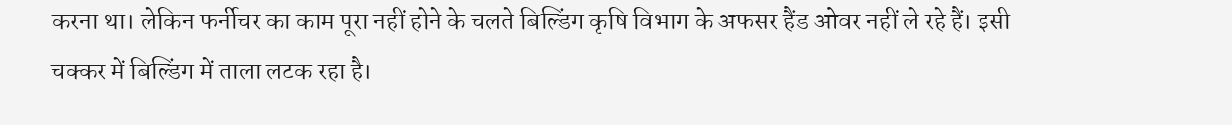करना था। लेकिन फर्नीचर का काम पूरा नहीं होने के चलते बिल्डिंग कृषि विभाग के अफसर हैंड ओवर नहीं ले रहे हैं। इसी चक्कर में बिल्डिंग में ताला लटक रहा है।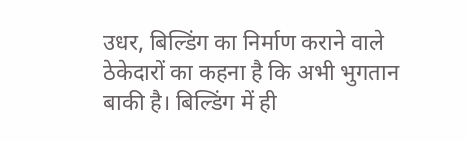उधर, बिल्डिंग का निर्माण कराने वाले ठेकेदारों का कहना है कि अभी भुगतान बाकी है। बिल्डिंग में ही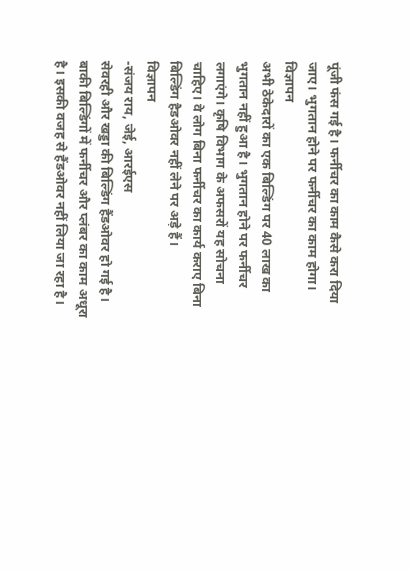पूंजी फंस गई है। फर्नीचर का काम कैसे करा दिया जाए। भुगतान होने पर फर्नीचर का काम होगा।
विज्ञापन
अभी ठेकेदारों का एक बिल्डिंग पर 40 लाख का भुगतान नहीं हुआ है। भुगतान होने पर फर्नीचर लगाएंगे। कृषि विभाग के अफसरों यह सोचना चाहिए। वे लोग बिना फर्नीचर का कार्य कराए बिना बिल्डिंग हैडओवर नहीं लेने पर अड़े हैं।
विज्ञापन
-संजय राय, जेई, आरईएस
सेवरही और खड्डा की बिल्डिंग हैंडओवर हो गई है। बाकी बिल्डिंगों में फर्नीचर और प्लंबर का काम अधूरा है। इसकी वजह से हैंडओवर नहीं लिया जा रहा है।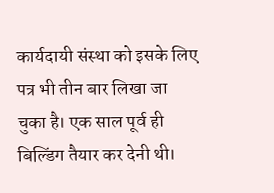कार्यदायी संस्था को इसके लिए पत्र भी तीन बार लिखा जा चुका है। एक साल पूर्व ही बिल्डिंग तैयार कर देनी थी।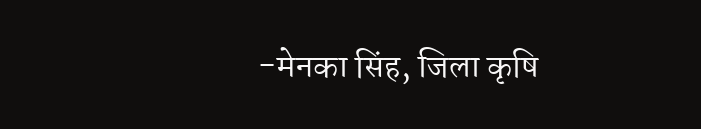-मेनका सिंह, जिला कृषि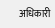अधिकारी